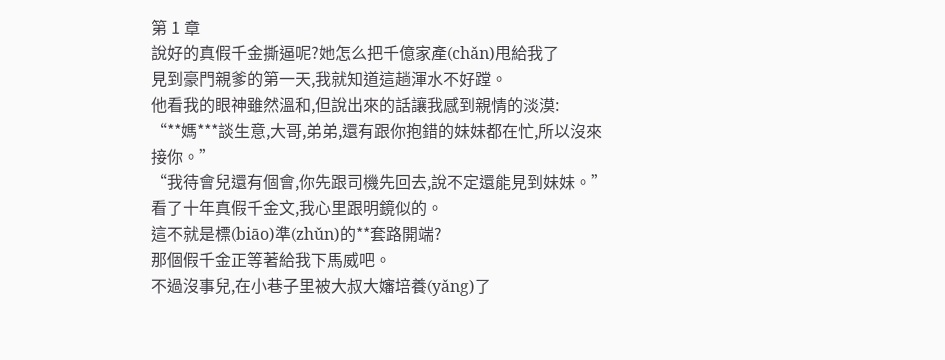第 1 章
說好的真假千金撕逼呢?她怎么把千億家產(chǎn)甩給我了
見到豪門親爹的第一天,我就知道這趟渾水不好蹚。
他看我的眼神雖然溫和,但說出來的話讓我感到親情的淡漠:
“**媽***談生意,大哥,弟弟,還有跟你抱錯的妹妹都在忙,所以沒來接你。”
“我待會兒還有個會,你先跟司機先回去,說不定還能見到妹妹。”
看了十年真假千金文,我心里跟明鏡似的。
這不就是標(biāo)準(zhǔn)的**套路開端?
那個假千金正等著給我下馬威吧。
不過沒事兒,在小巷子里被大叔大嬸培養(yǎng)了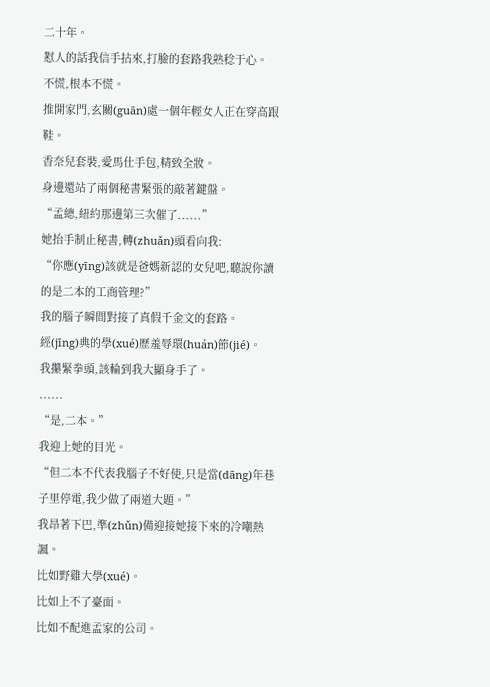二十年。
懟人的話我信手拈來,打臉的套路我熟稔于心。
不慌,根本不慌。
推開家門,玄關(guān)處一個年輕女人正在穿高跟鞋。
香奈兒套裝,愛馬仕手包,精致全妝。
身邊還站了兩個秘書緊張的敲著鍵盤。
“孟總,紐約那邊第三次催了......”
她抬手制止秘書,轉(zhuǎn)頭看向我:
“你應(yīng)該就是爸媽新認的女兒吧,聽說你讀的是二本的工商管理?”
我的腦子瞬間對接了真假千金文的套路。
經(jīng)典的學(xué)歷羞辱環(huán)節(jié)。
我攥緊拳頭,該輪到我大顯身手了。
......
“是,二本。”
我迎上她的目光。
“但二本不代表我腦子不好使,只是當(dāng)年巷子里停電,我少做了兩道大題。”
我昂著下巴,準(zhǔn)備迎接她接下來的冷嘲熱諷。
比如野雞大學(xué)。
比如上不了臺面。
比如不配進孟家的公司。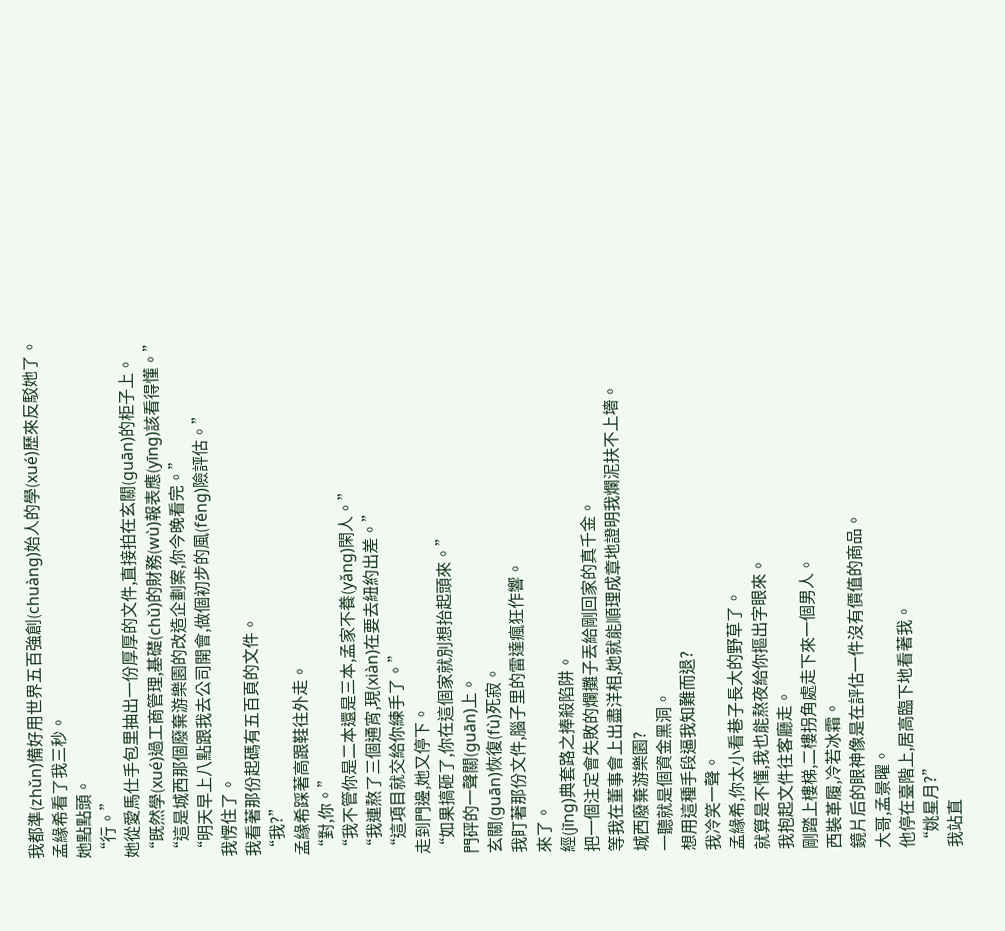我都準(zhǔn)備好用世界五百強創(chuàng)始人的學(xué)歷來反駁她了。
孟緣希看了我三秒。
她點點頭。
“行。”
她從愛馬仕手包里抽出一份厚厚的文件,直接拍在玄關(guān)的柜子上。
“既然學(xué)過工商管理,基礎(chǔ)的財務(wù)報表應(yīng)該看得懂。”
“這是城西那個廢棄游樂園的改造企劃案,你今晚看完。”
“明天早上八點跟我去公司開會,做個初步的風(fēng)險評估。”
我愣住了。
我看著那份起碼有五百頁的文件。
“我?”
孟緣希踩著高跟鞋往外走。
“對,你。”
“我不管你是二本還是三本,孟家不養(yǎng)閑人。”
“我連熬了三個通宵,現(xiàn)在要去紐約出差。”
“這項目就交給你練手了。”
走到門邊,她又停下。
“如果搞砸了,你在這個家就別想抬起頭來。”
門砰的一聲關(guān)上。
玄關(guān)恢復(fù)死寂。
我盯著那份文件,腦子里的雷達瘋狂作響。
來了。
經(jīng)典套路之捧殺陷阱。
把一個注定會失敗的爛攤子丟給剛回家的真千金。
等我在董事會上出盡洋相,她就能順理成章地證明我爛泥扶不上墻。
城西廢棄游樂園?
一聽就是個資金黑洞。
想用這種手段逼我知難而退?
我冷笑一聲。
孟緣希,你太小看巷子長大的野草了。
就算是不懂,我也能熬夜給你摳出字眼來。
我抱起文件往客廳走。
剛踏上樓梯,二樓拐角處走下來一個男人。
西裝革履,冷若冰霜。
鏡片后的眼神像是在評估一件沒有價值的商品。
大哥,孟景曜。
他停在臺階上,居高臨下地看著我。
“姚星月?”
我站直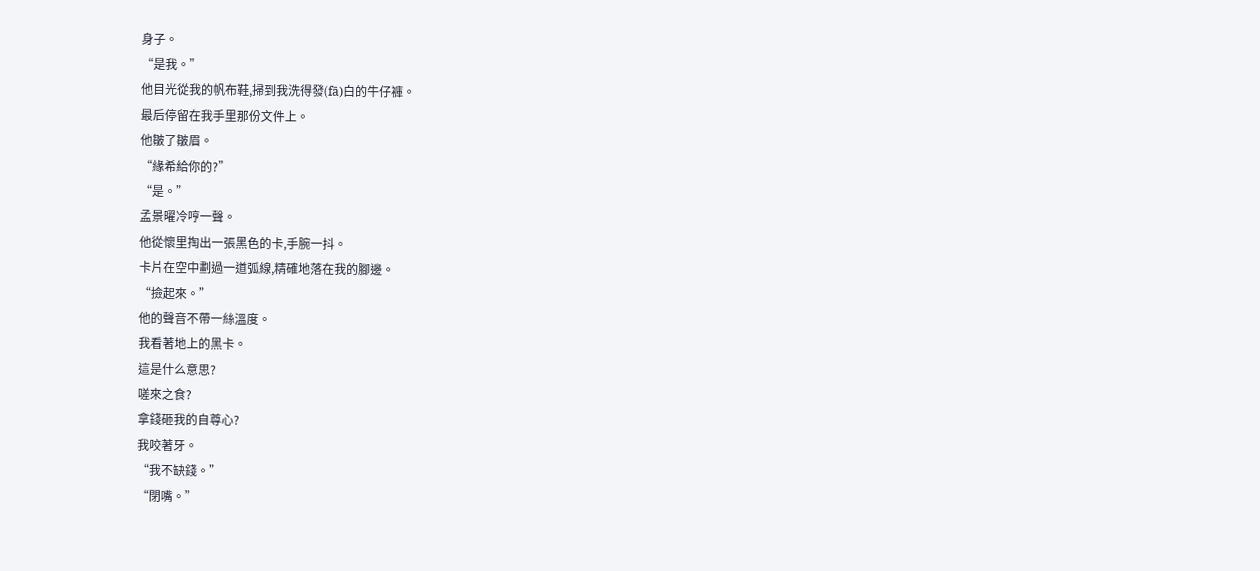身子。
“是我。”
他目光從我的帆布鞋,掃到我洗得發(fā)白的牛仔褲。
最后停留在我手里那份文件上。
他皺了皺眉。
“緣希給你的?”
“是。”
孟景曜冷哼一聲。
他從懷里掏出一張黑色的卡,手腕一抖。
卡片在空中劃過一道弧線,精確地落在我的腳邊。
“撿起來。”
他的聲音不帶一絲溫度。
我看著地上的黑卡。
這是什么意思?
嗟來之食?
拿錢砸我的自尊心?
我咬著牙。
“我不缺錢。”
“閉嘴。”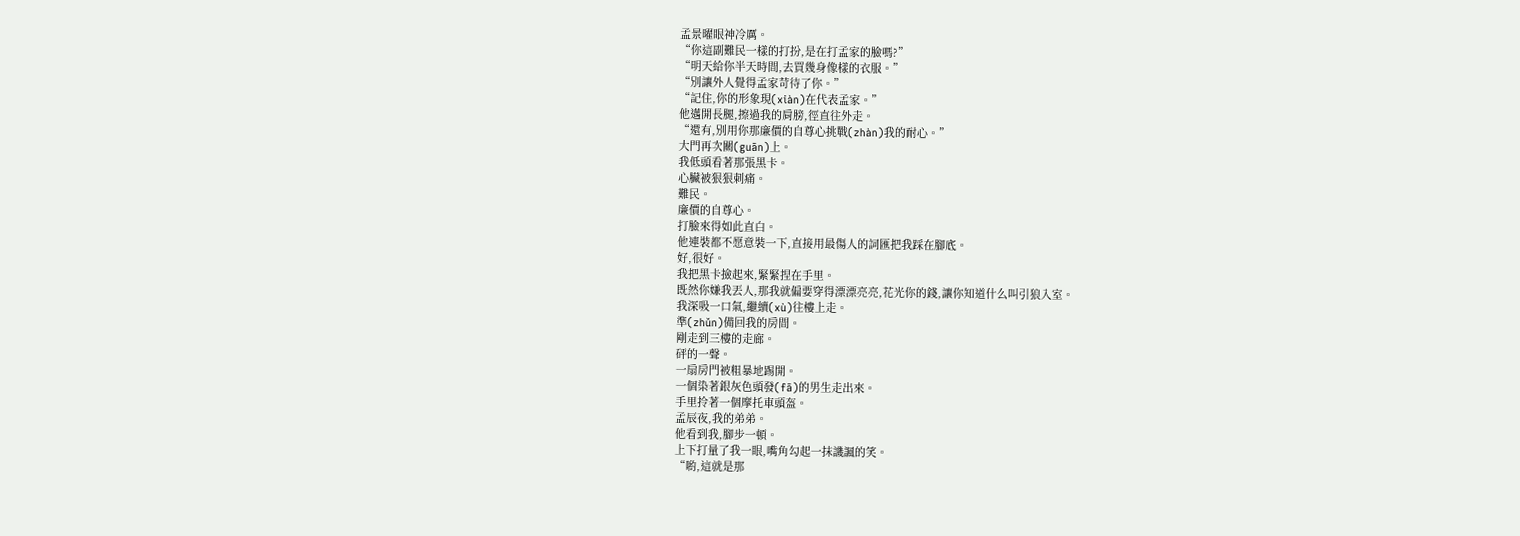孟景曜眼神冷厲。
“你這副難民一樣的打扮,是在打孟家的臉嗎?”
“明天給你半天時間,去買幾身像樣的衣服。”
“別讓外人覺得孟家苛待了你。”
“記住,你的形象現(xiàn)在代表孟家。”
他邁開長腿,擦過我的肩膀,徑直往外走。
“還有,別用你那廉價的自尊心挑戰(zhàn)我的耐心。”
大門再次關(guān)上。
我低頭看著那張黑卡。
心臟被狠狠刺痛。
難民。
廉價的自尊心。
打臉來得如此直白。
他連裝都不愿意裝一下,直接用最傷人的詞匯把我踩在腳底。
好,很好。
我把黑卡撿起來,緊緊捏在手里。
既然你嫌我丟人,那我就偏要穿得漂漂亮亮,花光你的錢,讓你知道什么叫引狼入室。
我深吸一口氣,繼續(xù)往樓上走。
準(zhǔn)備回我的房間。
剛走到三樓的走廊。
砰的一聲。
一扇房門被粗暴地踢開。
一個染著銀灰色頭發(fā)的男生走出來。
手里拎著一個摩托車頭盔。
孟辰夜,我的弟弟。
他看到我,腳步一頓。
上下打量了我一眼,嘴角勾起一抹譏諷的笑。
“喲,這就是那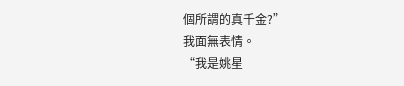個所謂的真千金?”
我面無表情。
“我是姚星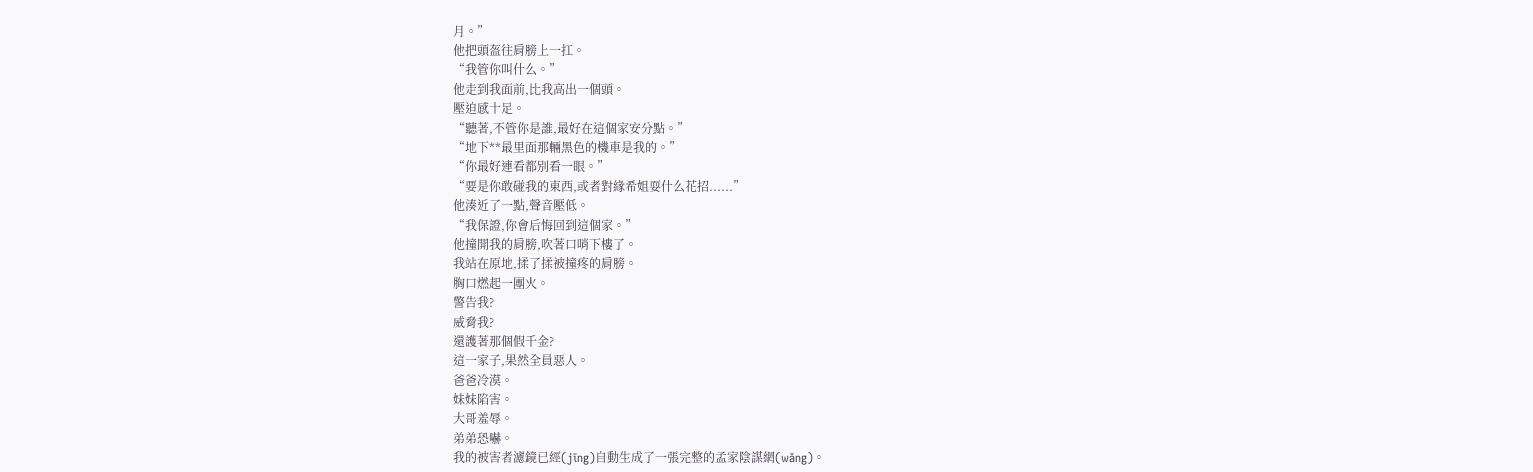月。”
他把頭盔往肩膀上一扛。
“我管你叫什么。”
他走到我面前,比我高出一個頭。
壓迫感十足。
“聽著,不管你是誰,最好在這個家安分點。”
“地下**最里面那輛黑色的機車是我的。”
“你最好連看都別看一眼。”
“要是你敢碰我的東西,或者對緣希姐耍什么花招......”
他湊近了一點,聲音壓低。
“我保證,你會后悔回到這個家。”
他撞開我的肩膀,吹著口哨下樓了。
我站在原地,揉了揉被撞疼的肩膀。
胸口燃起一團火。
警告我?
威脅我?
還護著那個假千金?
這一家子,果然全員惡人。
爸爸冷漠。
妹妹陷害。
大哥羞辱。
弟弟恐嚇。
我的被害者濾鏡已經(jīng)自動生成了一張完整的孟家陰謀網(wǎng)。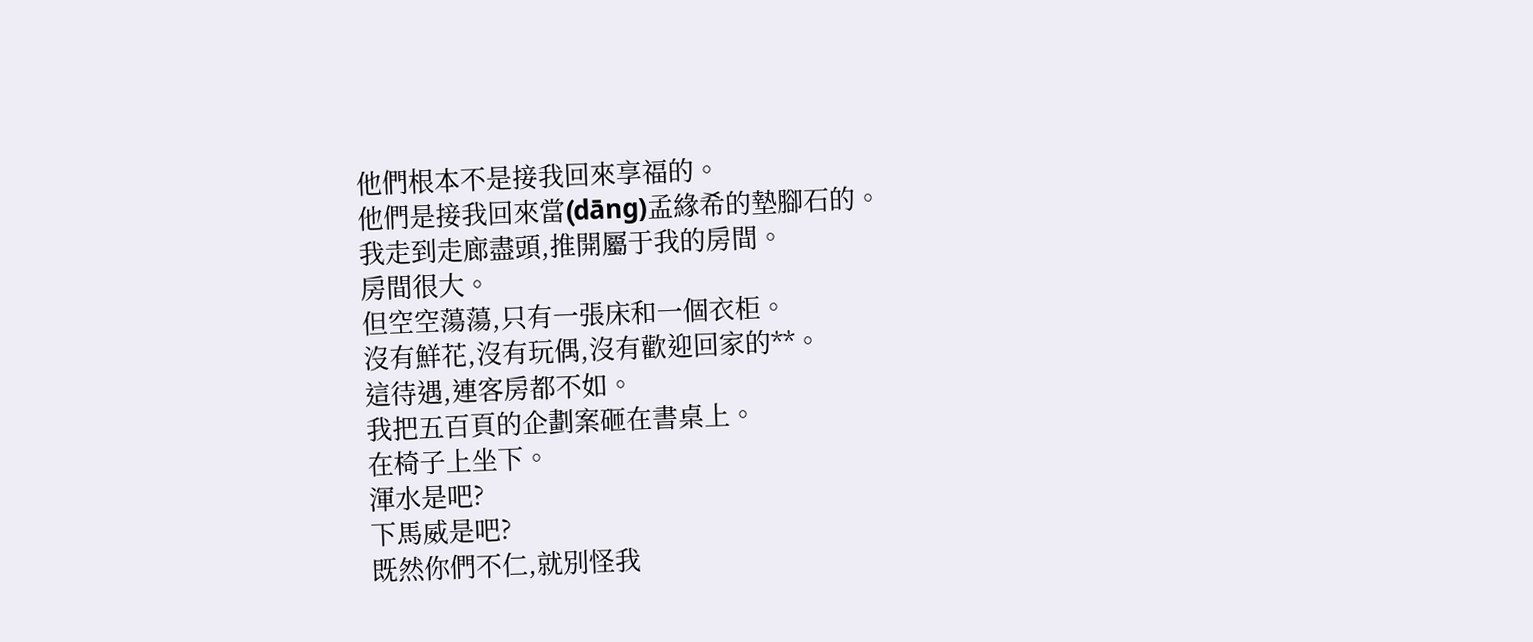他們根本不是接我回來享福的。
他們是接我回來當(dāng)孟緣希的墊腳石的。
我走到走廊盡頭,推開屬于我的房間。
房間很大。
但空空蕩蕩,只有一張床和一個衣柜。
沒有鮮花,沒有玩偶,沒有歡迎回家的**。
這待遇,連客房都不如。
我把五百頁的企劃案砸在書桌上。
在椅子上坐下。
渾水是吧?
下馬威是吧?
既然你們不仁,就別怪我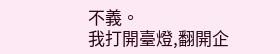不義。
我打開臺燈,翻開企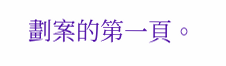劃案的第一頁。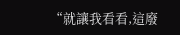“就讓我看看,這廢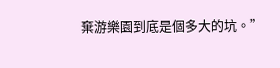棄游樂園到底是個多大的坑。”